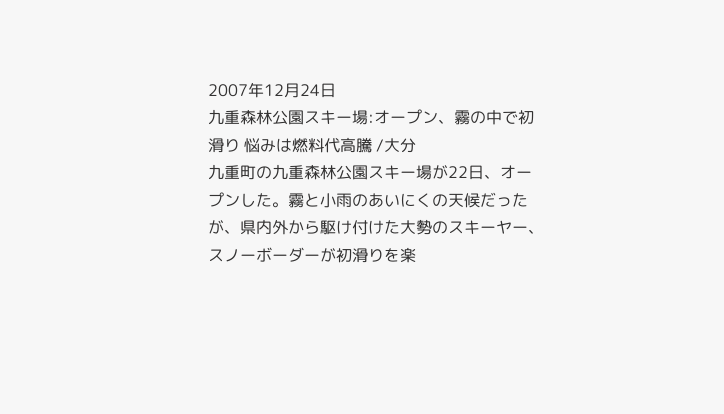2007年12月24日
九重森林公園スキー場:オープン、霧の中で初滑り 悩みは燃料代高騰 /大分
九重町の九重森林公園スキー場が22日、オープンした。霧と小雨のあいにくの天候だったが、県内外から駆け付けた大勢のスキーヤー、スノーボーダーが初滑りを楽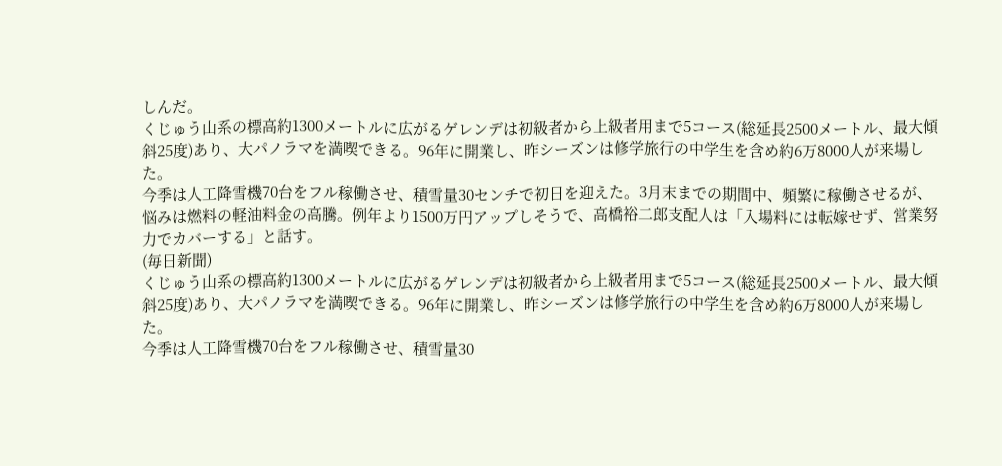しんだ。
くじゅう山系の標高約1300メートルに広がるゲレンデは初級者から上級者用まで5コース(総延長2500メートル、最大傾斜25度)あり、大パノラマを満喫できる。96年に開業し、昨シーズンは修学旅行の中学生を含め約6万8000人が来場した。
今季は人工降雪機70台をフル稼働させ、積雪量30センチで初日を迎えた。3月末までの期間中、頻繁に稼働させるが、悩みは燃料の軽油料金の高騰。例年より1500万円アップしそうで、高橋裕二郎支配人は「入場料には転嫁せず、営業努力でカバーする」と話す。
(毎日新聞)
くじゅう山系の標高約1300メートルに広がるゲレンデは初級者から上級者用まで5コース(総延長2500メートル、最大傾斜25度)あり、大パノラマを満喫できる。96年に開業し、昨シーズンは修学旅行の中学生を含め約6万8000人が来場した。
今季は人工降雪機70台をフル稼働させ、積雪量30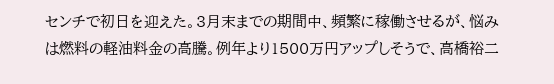センチで初日を迎えた。3月末までの期間中、頻繁に稼働させるが、悩みは燃料の軽油料金の高騰。例年より1500万円アップしそうで、高橋裕二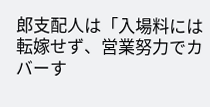郎支配人は「入場料には転嫁せず、営業努力でカバーす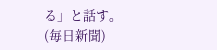る」と話す。
(毎日新聞)